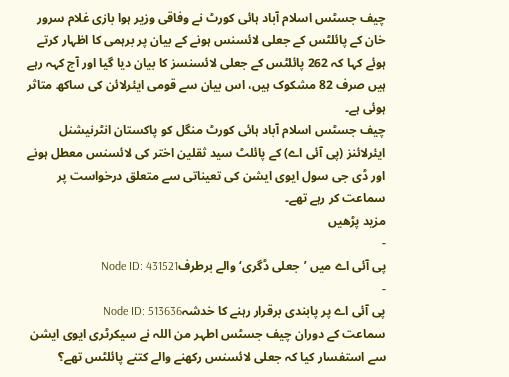چیف جسٹس اسلام آباد ہائی کورٹ نے وفاقی وزیر ہوا بازی غلام سرور خان کے پائلٹس کے جعلی لائسنس ہونے کے بیان پر برہمی کا اظہار کرتے ہوئے کہا کہ 262 پائلٹس کے جعلی لائسنسز کا بیان دیا گیا اور آج کہہ رہے ہیں صرف 82 مشکوک ہیں، اس بیان سے قومی ایئرلائن کی ساکھ متاثر ہوئی ہے۔
چیف جسٹس اسلام آباد ہائی کورٹ منگل کو پاکستان انٹرنیشنل ایئرلائنز (پی آئی اے) کے پائلٹ سید ثقلین اختر کی لائسنس معطل ہونے اور ڈی جی سول ایوی ایشن کی تعیناتی سے متعلق درخواست پر سماعت کر رہے تھے۔
مزید پڑھیں
-
پی آئی اے میں ’جعلی ڈگری‘ والے برطرفNode ID: 431521
-
پی آئی اے پر پابندی برقرار رہنے کا خدشہNode ID: 513636
سماعت کے دوران چیف جسٹس اطہر من اللہ نے سیکرٹری ایوی ایشن سے استفسار کیا کہ جعلی لائسنس رکھنے والے کتنے پائلٹس تھے؟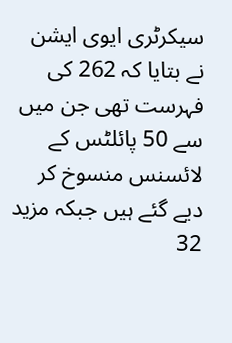سیکرٹری ایوی ایشن نے بتایا کہ 262 کی فہرست تھی جن میں سے 50 پائلٹس کے لائسنس منسوخ کر دیے گئے ہیں جبکہ مزید 32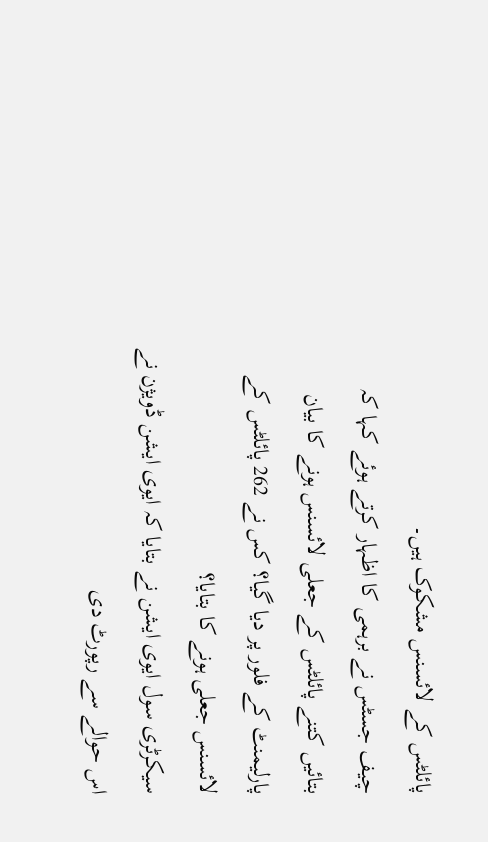پائلٹس کے لائسنس مشکوک ہیں۔
چیف جسٹس نے برہمی کا اظہار کرتے ہوئے کہا کہ بتائیں کتنے پائلٹس کے جعلی لائسنس ہونے کا بیان پارلیمنٹ کے فلور پر دیا گیا؟ کس نے 262 پائلٹس کے لائسنس جعلی ہونے کا بتایا؟
سیکرٹری سول ایوی ایشن نے بتایا کہ ایوی ایشن ڈویژن نے اس حوالے سے رپورٹ دی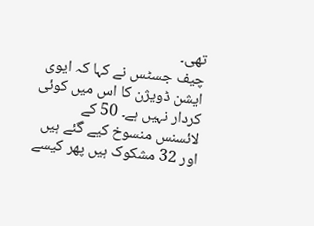تھی۔
چیف جسٹس نے کہا کہ ایوی ایشن ڈویژن کا اس میں کوئی کردار نہیں ہے۔ 50 کے لائسنس منسوخ کیے گئے ہیں اور 32 مشکوک ہیں پھر کیسے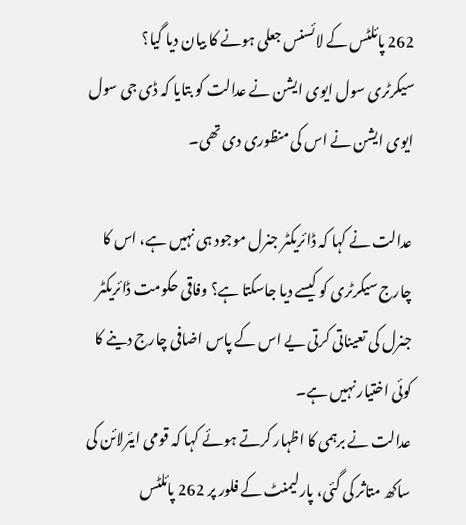262 پائلٹس کے لائسنس جعلی ہونے کا بیان دیا گیا؟
سیکرٹری سول ایوی ایشن نے عدالت کو بتایا کہ ڈی جی سول ایوی ایشن نے اس کی منظوری دی تھی۔

عدالت نے کہا کہ ڈائریکٹر جنرل موجود ہی نہیں ہے، اس کا چارج سیکرٹری کو کیسے دیا جاسکتا ہے؟ وفاقی حکومت ڈائریکٹر جنرل کی تعیناتی کرتی یے اس کے پاس اضافی چارج دینے کا کوئی اختیار نہیں ہے۔
عدالت نے برہمی کا اظہار کرتے ہوئے کہا کہ قومی ایئرلائن کی ساکھ متاثر کی گئی، پارلیمنٹ کے فلور پر 262 پائلٹس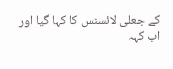کے جعلی لائسنس کا کہا گیا اور اب کہہ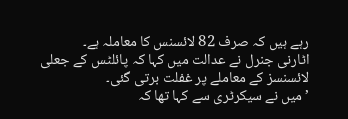رہے ہیں کہ صرف 82 لائسنس کا معاملہ ہے۔
اٹارنی جنرل نے عدالت میں کہا کہ پائلٹس کے جعلی لائسنسز کے معاملے پر غفلت برتی گئی۔
’میں نے سیکرٹری سے کہا تھا کہ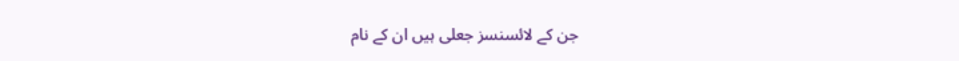جن کے لائسنسز جعلی ہیں ان کے نام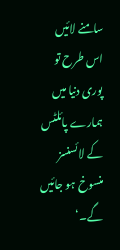سامنے لائیں اس طرح تو پوری دنیا میں ہمارے پائلٹس کے لائسنسز منسوخ ہو جائیں گے۔‘